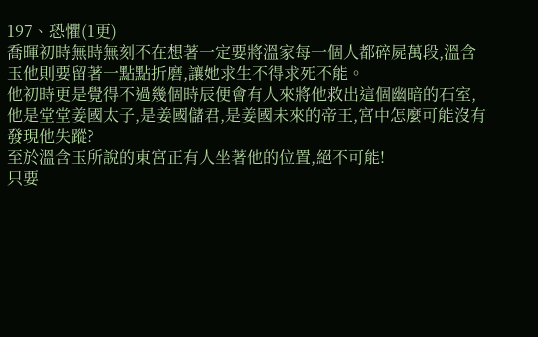197、恐懼(1更)
喬暉初時無時無刻不在想著一定要將溫家每一個人都碎屍萬段,溫含玉他則要留著一點點折磨,讓她求生不得求死不能。
他初時更是覺得不過幾個時辰便會有人來將他救出這個幽暗的石室,他是堂堂姜國太子,是姜國儲君,是姜國未來的帝王,宮中怎麼可能沒有發現他失蹤?
至於溫含玉所說的東宮正有人坐著他的位置,絕不可能!
只要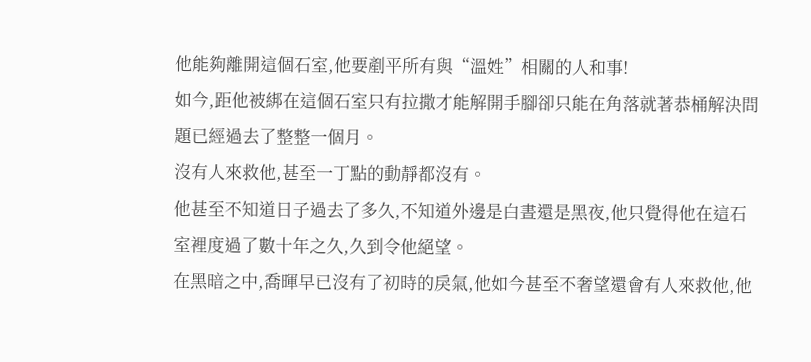他能夠離開這個石室,他要剷平所有與“溫姓”相關的人和事!
如今,距他被綁在這個石室只有拉撒才能解開手腳卻只能在角落就著恭桶解決問題已經過去了整整一個月。
沒有人來救他,甚至一丁點的動靜都沒有。
他甚至不知道日子過去了多久,不知道外邊是白晝還是黑夜,他只覺得他在這石室裡度過了數十年之久,久到令他絕望。
在黑暗之中,喬暉早已沒有了初時的戾氣,他如今甚至不奢望還會有人來救他,他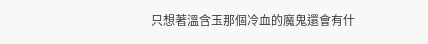只想著溫含玉那個冷血的魔鬼還會有什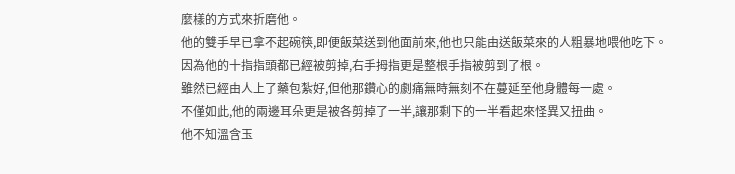麼樣的方式來折磨他。
他的雙手早已拿不起碗筷,即便飯菜送到他面前來,他也只能由送飯菜來的人粗暴地喂他吃下。
因為他的十指指頭都已經被剪掉,右手拇指更是整根手指被剪到了根。
雖然已經由人上了藥包紮好,但他那鑽心的劇痛無時無刻不在蔓延至他身體每一處。
不僅如此,他的兩邊耳朵更是被各剪掉了一半,讓那剩下的一半看起來怪異又扭曲。
他不知溫含玉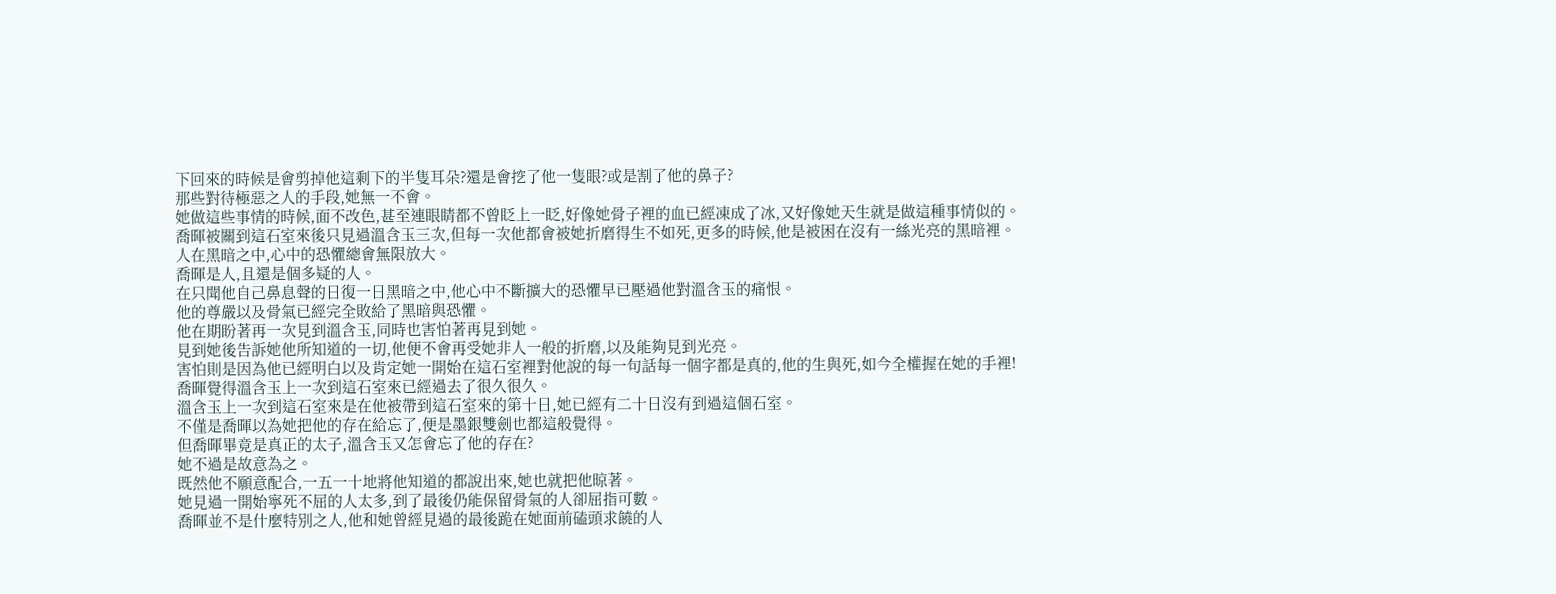下回來的時候是會剪掉他這剩下的半隻耳朵?還是會挖了他一隻眼?或是割了他的鼻子?
那些對待極惡之人的手段,她無一不會。
她做這些事情的時候,面不改色,甚至連眼睛都不曾眨上一眨,好像她骨子裡的血已經凍成了冰,又好像她天生就是做這種事情似的。
喬暉被關到這石室來後只見過溫含玉三次,但每一次他都會被她折磨得生不如死,更多的時候,他是被困在沒有一絲光亮的黑暗裡。
人在黑暗之中,心中的恐懼總會無限放大。
喬暉是人,且還是個多疑的人。
在只聞他自己鼻息聲的日復一日黑暗之中,他心中不斷擴大的恐懼早已壓過他對溫含玉的痛恨。
他的尊嚴以及骨氣已經完全敗給了黑暗與恐懼。
他在期盼著再一次見到溫含玉,同時也害怕著再見到她。
見到她後告訴她他所知道的一切,他便不會再受她非人一般的折磨,以及能夠見到光亮。
害怕則是因為他已經明白以及肯定她一開始在這石室裡對他說的每一句話每一個字都是真的,他的生與死,如今全權握在她的手裡!
喬暉覺得溫含玉上一次到這石室來已經過去了很久很久。
溫含玉上一次到這石室來是在他被帶到這石室來的第十日,她已經有二十日沒有到過這個石室。
不僅是喬暉以為她把他的存在給忘了,便是墨銀雙劍也都這般覺得。
但喬暉畢竟是真正的太子,溫含玉又怎會忘了他的存在?
她不過是故意為之。
既然他不願意配合,一五一十地將他知道的都說出來,她也就把他晾著。
她見過一開始寧死不屈的人太多,到了最後仍能保留骨氣的人卻屈指可數。
喬暉並不是什麼特別之人,他和她曾經見過的最後跪在她面前磕頭求饒的人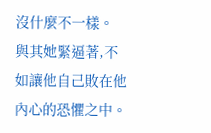沒什麼不一樣。
與其她緊逼著,不如讓他自己敗在他內心的恐懼之中。